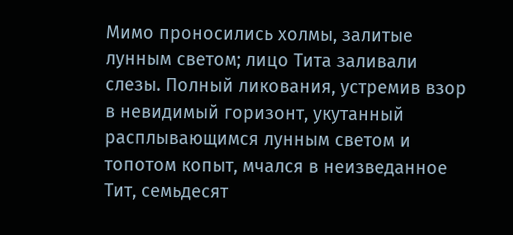Мимо проносились холмы, залитые лунным светом; лицо Тита заливали слезы. Полный ликования, устремив взор в невидимый горизонт, укутанный расплывающимся лунным светом и топотом копыт, мчался в неизведанное Тит, семьдесят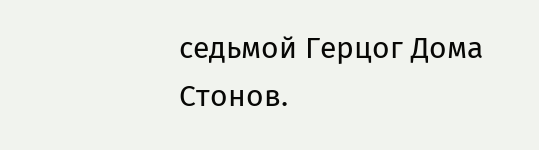седьмой Герцог Дома Стонов.